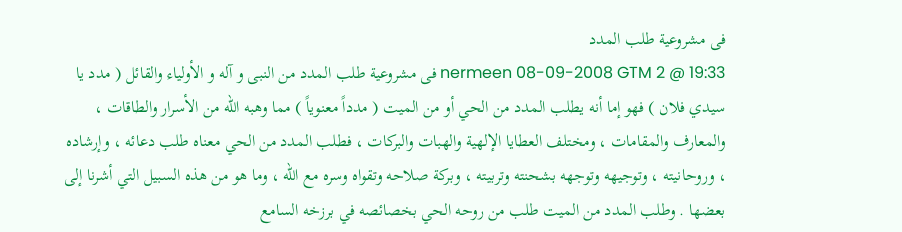فى مشروعية طلب المدد
nermeen 08-09-2008 GTM 2 @ 19:33 فى مشروعية طلب المدد من النبى و آله و الأولياء والقائل ( مدد يا سيدي فلان ) فهو إما أنه يطلب المدد من الحي أو من الميت ( مدداً معنوياً ) مما وهبه الله من الأسرار والطاقات ، والمعارف والمقامات ، ومختلف العطايا الإلهية والهبات والبركات ، فطلب المدد من الحي معناه طلب دعائه ، وإرشاده ، وروحانيته ، وتوجيهه وتوجهه بشحنته وتربيته ، وبركة صلاحه وتقواه وسره مع الله ، وما هو من هذه السبيل التي أشرنا إلى بعضها . وطلب المدد من الميت طلب من روحه الحي بخصائصه في برزخه السامع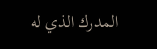المدرك الذي له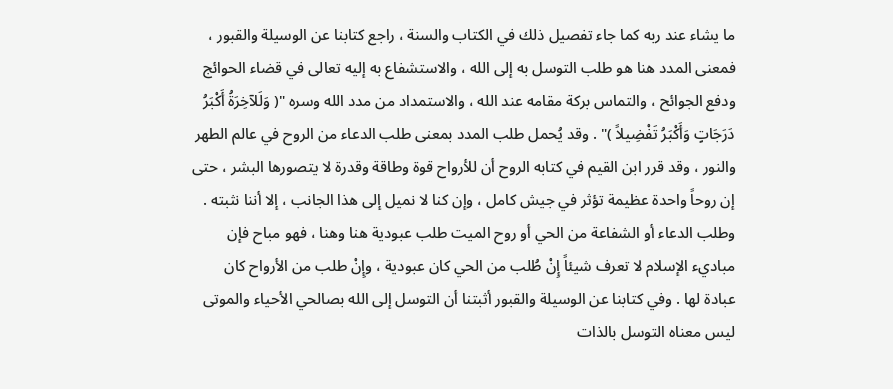ما يشاء عند ربه كما جاء تفصيل ذلك في الكتاب والسنة ، راجع كتابنا عن الوسيلة والقبور ، فمعنى المدد هنا هو طلب التوسل به إلى الله ، والاستشفاع به إليه تعالى في قضاء الحوائج ودفع الجوائح ، والتماس بركة مقامه عند الله ، والاستمداد من مدد الله وسره "( وَلَلآخِرَةُ أَكْبَرُ دَرَجَاتٍ وَأَكْبَرُ تَفْضِيلاً )" . وقد يُحمل طلب المدد بمعنى طلب الدعاء من الروح في عالم الطهر والنور ، وقد قرر ابن القيم في كتابه الروح أن للأرواح قوة وطاقة وقدرة لا يتصورها البشر ، حتى إن روحاً واحدة عظيمة تؤثر في جيش كامل ، وإن كنا لا نميل إلى هذا الجانب ، إلا أننا نثبته . وطلب الدعاء أو الشفاعة من الحي أو روح الميت طلب عبودية هنا وهنا ، فهو مباح فإن مباديء الإسلام لا تعرف شيئاً إِنْ طُلب من الحي كان عبودية ، وإِنْ طلب من الأرواح كان عبادة لها . وفي كتابنا عن الوسيلة والقبور أثبتنا أن التوسل إلى الله بصالحي الأحياء والموتى ليس معناه التوسل بالذات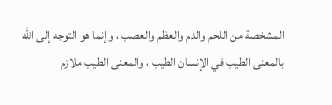المشخصة من اللحم والدم والعظم والعصب ، وإنما هو التوجه إلى الله بالمعنى الطيب في الإنسان الطيب ، والمعنى الطيب ملازم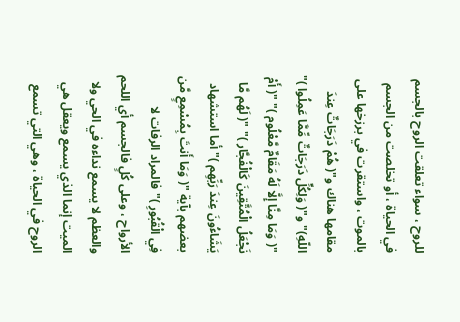للروح ، سواء تعلقت الروح بالجسم في الحياة ، أو تخلصت من الجسم بالموت ، واستقرت في برزخها على مقامها هناك و"( هُمْ دَرَجَاتٌ عِندَ اللّهِ)" و"( وَلِكُلٍّ دَرَجَاتٌ مِّمَّا عَمِلُوا )" "( وَمَا مِنَّا إِلَّا لَهُ مَقَامٌ مَّعْلُوم )" "( أَمْ نَجْعَلُ الْمُتَّقِينَ كَالْفُجَّار )" "( لَهُم مَّا يَشَاءُونَ عِندَ رَبِّهِم )" أما استشهاد بعضهم بآية "( وَمَا أَنتَ بِمُسْمِعٍ مَّن فِي الْقُبُورِ )" فالمراد الرفات لا الأرواح ، وعلى كُلٍ فالجسم أي اللحم والعظم لا يسمع نداءه في الحي ولا الميت إنما الذي يسمع ويعقل هي الروح في الحياة ، وهي التي تسمع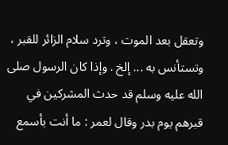وتعقل بعد الموت ، وترد سلام الزائر للقبر ، وتستأنس به ... إلخ . وإذا كان الرسول صلى الله عليه وسلم قد حدث المشركين في قبرهم يوم بدر وقال لعمر : ما أنت بأسمع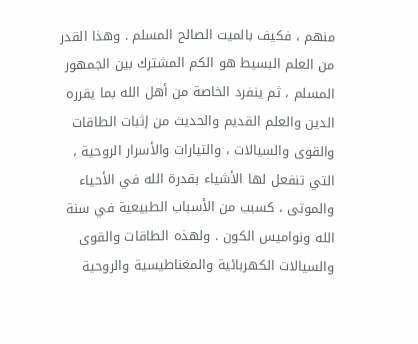منهم ، فكيف بالميت الصالح المسلم . وهذا القدر من العلم البسيط هو الكم المشترك بين الجمهور المسلم ، ثم ينفرد الخاصة من أهل الله بما يقرره الدين والعلم القديم والحديث من إثبات الطاقات والقوى والسيالات ، والتيارات والأسرار الروحية ، التي تنفعل لها الأشياء بقدرة الله في الأحياء والموتى ، كسبب من الأسباب الطبيعية في سنة الله ونواميس الكون . ولهذه الطاقات والقوى والسيالات الكهربائية والمغناطيسية والروحية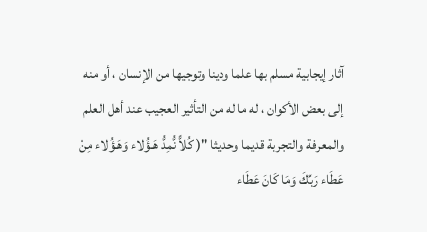آثار إيجابية مسلم بها علما ودينا وتوجيها من الإنسان ، أو منه إلى بعض الأكوان ، له ما له من التأثير العجيب عند أهل العلم والمعرفة والتجربة قديما وحديثا "( كُلاًّ نُّمِدُّ هَـؤُلاء وَهَـؤُلاء مِنْ عَطَاء رَبِّكَ وَمَا كَانَ عَطَاء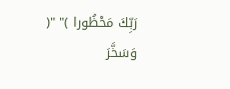رَبِّكَ مَحْظُورا )" "( وَسَخَّرَ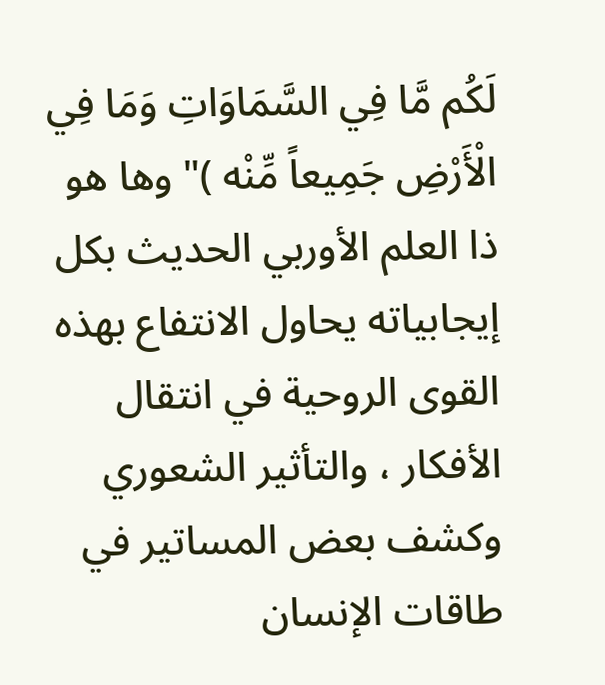لَكُم مَّا فِي السَّمَاوَاتِ وَمَا فِي الْأَرْضِ جَمِيعاً مِّنْه )" وها هو ذا العلم الأوربي الحديث بكل إيجابياته يحاول الانتفاع بهذه القوى الروحية في انتقال الأفكار ، والتأثير الشعوري وكشف بعض المساتير في طاقات الإنسان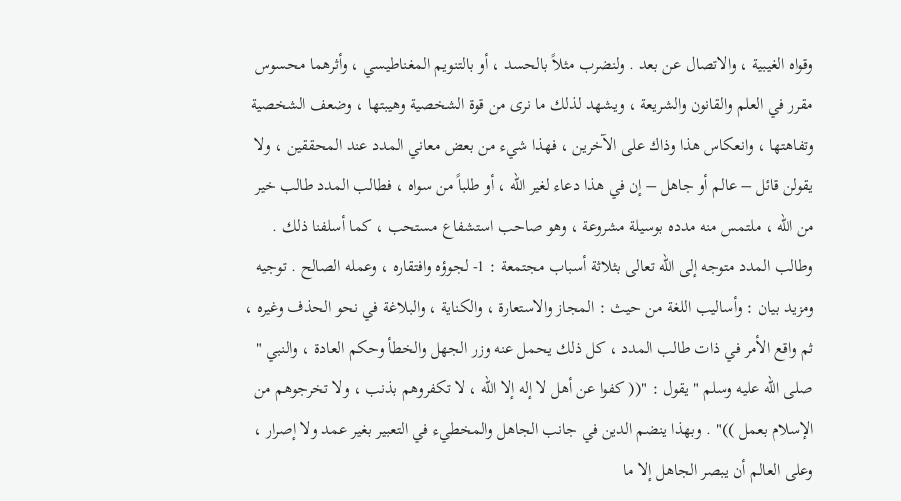وقواه الغيبية ، والاتصال عن بعد . ولنضرب مثلاً بالحسد ، أو بالتنويم المغناطيسي ، وأثرهما محسوس مقرر في العلم والقانون والشريعة ، ويشهد لذلك ما نرى من قوة الشخصية وهيبتها ، وضعف الشخصية وتفاهتها ، وانعكاس هذا وذاك على الآخرين ، فهذا شيء من بعض معاني المدد عند المحققين ، ولا يقولن قائل – عالم أو جاهل – إن في هذا دعاء لغير الله ، أو طلباً من سواه ، فطالب المدد طالب خير من الله ، ملتمس منه مدده بوسيلة مشروعة ، وهو صاحب استشفاع مستحب ، كما أسلفنا ذلك . وطالب المدد متوجه إلى الله تعالى بثلاثة أسباب مجتمعة : 1- لجوؤه وافتقاره ، وعمله الصالح . توجيه ومزيد بيان : وأساليب اللغة من حيث : المجاز والاستعارة ، والكناية ، والبلاغة في نحو الحذف وغيره ، ثم واقع الأمر في ذات طالب المدد ، كل ذلك يحمل عنه وزر الجهل والخطأ وحكم العادة ، والنبي " صلى الله عليه وسلم " يقول : "(( كفوا عن أهل لا إله إلا الله ، لا تكفروهم بذنب ، ولا تخرجوهم من الإسلام بعمل ))" . وبهذا ينضم الدين في جانب الجاهل والمخطيء في التعبير بغير عمد ولا إصرار ، وعلى العالم أن يبصر الجاهل إلا ما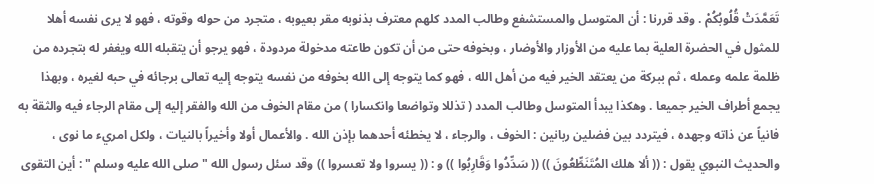تَعَمَّدَتْ قُلُوبُكُمْ . وقد قررنا : أن المتوسل والمستشفع وطالب المدد كلهم معترف بذنوبه مقر بعيوبه ، متجرد من حوله وقوته ، فهو لا يرى نفسه أهلا للمثول في الحضرة العلية بما عليه من الأوزار والأوضار ، وبخوفه حتى من أن تكون طاعته مدخولة مردودة ، فهو يرجو أن يتقبله الله ويغفر له بتجرده من ظلمة علمه وعمله ، ثم ببركة من يعتقد الخير فيه من أهل الله ، فهو كما يتوجه إلى الله بخوفه من نفسه يتوجه إليه تعالى برجائه في حبه لغيره ، وبهذا يجمع أطراف الخير جميعا . وهكذا يبدأ المتوسل وطالب المدد ( تذللا وتواضعا وانكسارا ) من مقام الخوف من الله والفقر إليه إلى مقام الرجاء فيه والثقة به فانياً عن ذاته وجهده ، فيتردد بين فضلين ربانين : الخوف ، والرجاء ، لا يخطئه أحدهما بإذن الله . والأعمال أولا وأخيراً بالنيات ، ولكل امريء ما نوى ، والحديث النبوي يقول : (( ألا هلك المُتَنَطِّعُونَ )) (( سَدِّدُوا وَقَارِبُوا )) و : (( يسروا ولا تعسروا )) وقد سئل رسول الله " صلى الله عليه وسلم " : أين التقوى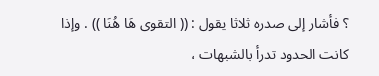؟ فأشار إلى صدره ثلاثا يقول : (( التقوى هَا هُنَا )) . وإذا كانت الحدود تدرأ بالشبهات ،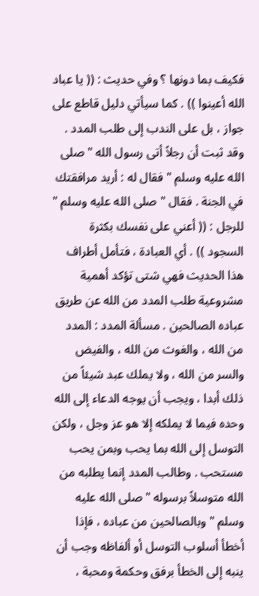فكيف بما دونها ؟ وفي حديث : (( يا عباد الله أعينوا )) . كما سيأتي دليل قاطع على جواز ، بل على الندب إلى طلب المدد . وقد ثبت أن رجلاً أتى رسول الله " صلى الله عليه وسلم " فقال له : أريد مرافقتك في الجنة . فقال " صلى الله عليه وسلم " للرجل : (( أعني على نفسك بكثرة السجود )) . أي العبادة ، فتأمل أطراف هذا الحديث فهي شتى تؤكد أهمية مشروعية طلب المدد من الله عن طريق عباده الصالحين . مسألة المدد : المدد من الله ، والغوث من الله ، والفيض والسر من الله ، ولا يملك عبد شيئاً من ذلك أبدا ، ويجب أن يوجه الدعاء إلى الله وحده فيما لا يملكه إلا هو عز وجل ، ولكن التوسل إلى الله بما يحب وبمن يحب مستحب . وطالب المدد إنما يطلبه من الله متوسلاً برسوله " صلى الله عليه وسلم " وبالصالحين من عباده ، فإذا أخطأ أسلوب التوسل أو ألفاظه وجب أن ينبه إلى الخطأ برفق وحكمة ومحبة ،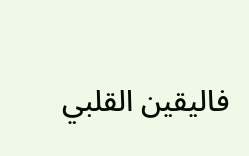فاليقين القلبي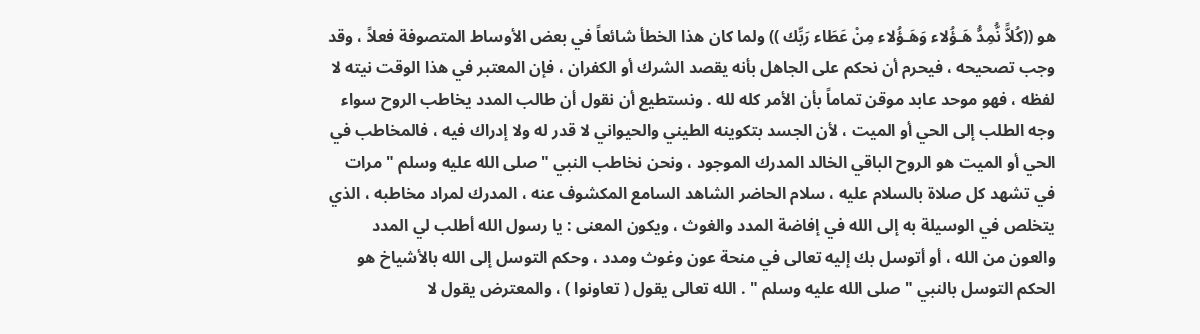هو ((كُلاًّ نُّمِدُّ هَـؤُلاء وَهَـؤُلاء مِنْ عَطَاء رَبِّك )) ولما كان هذا الخطأ شائعاً في بعض الأوساط المتصوفة فعلاً ، وقد وجب تصحيحه ، فيحرم أن نحكم على الجاهل بأنه يقصد الشرك أو الكفران ، فإن المعتبر في هذا الوقت نيته لا لفظه ، فهو موحد عابد موقن تماماً بأن الأمر كله لله . ونستطيع أن نقول أن طالب المدد يخاطب الروح سواء وجه الطلب إلى الحي أو الميت ، لأن الجسد بتكوينه الطيني والحيواني لا قدر له ولا إدراك فيه ، فالمخاطب في الحي أو الميت هو الروح الباقي الخالد المدرك الموجود ، ونحن نخاطب النبي " صلى الله عليه وسلم " مرات في تشهد كل صلاة بالسلام عليه ، سلام الحاضر الشاهد السامع المكشوف عنه ، المدرك لمراد مخاطبه ، الذي يتخلص في الوسيلة به إلى الله في إفاضة المدد والغوث ، ويكون المعنى : يا رسول الله أطلب لي المدد والعون من الله ، أو أتوسل بك إليه تعالى في منحة عون وغوث ومدد ، وحكم التوسل إلى الله بالأشياخ هو الحكم التوسل بالنبي " صلى الله عليه وسلم " . الله تعالى يقول ( تعاونوا ) ، والمعترض يقول لا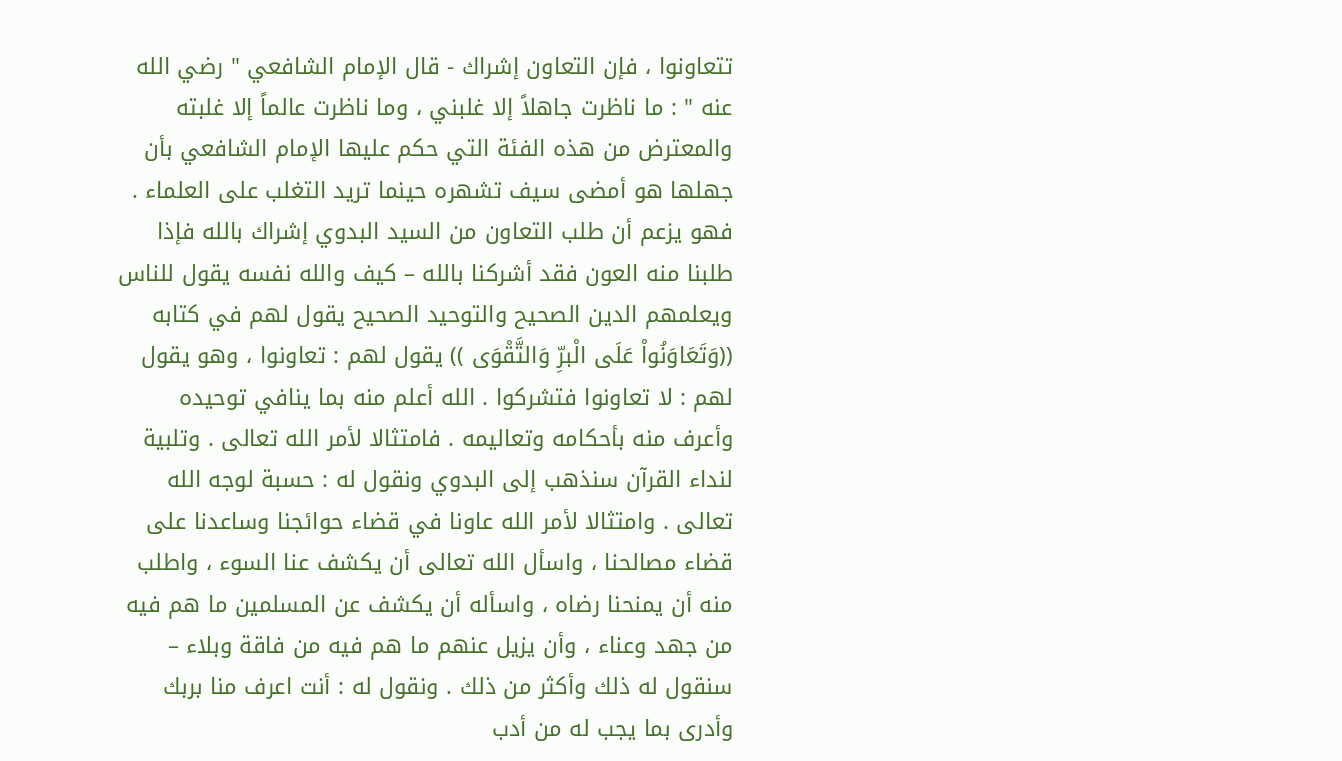تتعاونوا ، فإن التعاون إشراك - قال الإمام الشافعي " رضي الله عنه " : ما ناظرت جاهلاً إلا غلبني ، وما ناظرت عالماً إلا غلبته والمعترض من هذه الفئة التي حكم عليها الإمام الشافعي بأن جهلها هو أمضى سيف تشهره حينما تريد التغلب على العلماء . فهو يزعم أن طلب التعاون من السيد البدوي إشراك بالله فإذا طلبنا منه العون فقد أشركنا بالله – كيف والله نفسه يقول للناس ويعلمهم الدين الصحيح والتوحيد الصحيح يقول لهم في كتابه ((وَتَعَاوَنُواْ عَلَى الْبرِّ وَالتَّقْوَى )) يقول لهم : تعاونوا ، وهو يقول لهم : لا تعاونوا فتشركوا . الله أعلم منه بما ينافي توحيده وأعرف منه بأحكامه وتعاليمه . فامتثالا لأمر الله تعالى . وتلبية لنداء القرآن سنذهب إلى البدوي ونقول له : حسبة لوجه الله تعالى . وامتثالا لأمر الله عاونا في قضاء حوائجنا وساعدنا على قضاء مصالحنا ، واسأل الله تعالى أن يكشف عنا السوء ، واطلب منه أن يمنحنا رضاه ، واسأله أن يكشف عن المسلمين ما هم فيه من جهد وعناء ، وأن يزيل عنهم ما هم فيه من فاقة وبلاء – سنقول له ذلك وأكثر من ذلك . ونقول له : أنت اعرف منا بربك وأدرى بما يجب له من أدب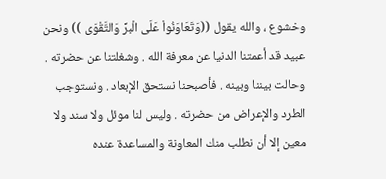وخشوع ، والله يقول ((وَتَعَاوَنُواْ عَلَى الْبرِّ وَالتَّقْوَى )) ونحن عبيد قد أعمتنا الدنيا عن معرفة الله . وشغلتنا عن حضرته . وحالت بيننا وبينه . فأصبحنا نستحق الإبعاد . ونستوجب الطرد والإعراض من حضرته . وليس لنا موئل ولا سند ولا معين إلا أن نطلب منك المعاونة والمساعدة عنده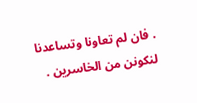. فان لم تعاونا وتساعدنا لنكونن من الخاسرين .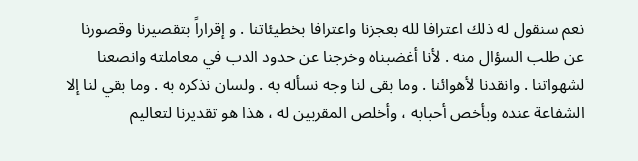نعم سنقول له ذلك اعترافا لله بعجزنا واعترافا بخطيئاتنا . و إقراراً بتقصيرنا وقصورنا عن طلب السؤال منه . لأنا أغضبناه وخرجنا عن حدود الدب في معاملته وانصعنا لشهواتنا . وانقدنا لأهوائنا . وما بقى لنا وجه نسأله به . ولسان نذكره به . وما بقي لنا إلا الشفاعة عنده وبأخص أحبابه ، وأخلص المقربين له ، هذا هو تقديرنا لتعاليم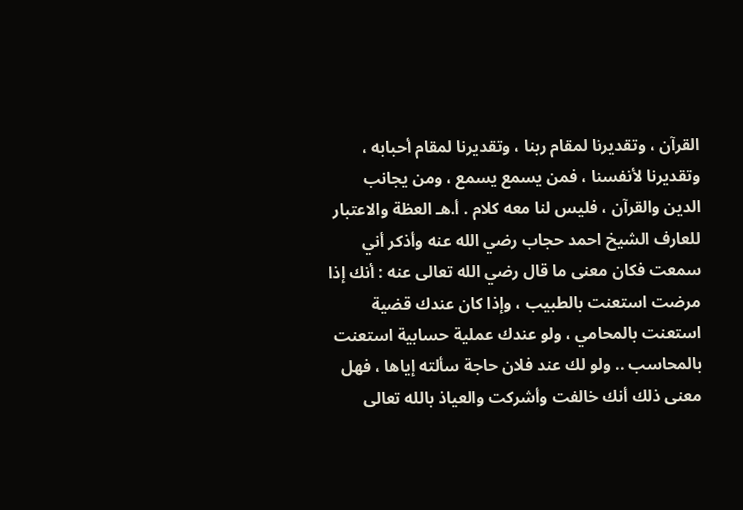القرآن ، وتقديرنا لمقام ربنا ، وتقديرنا لمقام أحبابه ، وتقديرنا لأنفسنا ، فمن يسمع يسمع ، ومن يجانب الدين والقرآن ، فليس لنا معه كلام . أ.هـ العظة والاعتبار للعارف الشيخ احمد حجاب رضي الله عنه وأذكر أني سمعت فكان معنى ما قال رضي الله تعالى عنه : أنك إذا مرضت استعنت بالطبيب ، وإذا كان عندك قضية استعنت بالمحامي ، ولو عندك عملية حسابية استعنت بالمحاسب .. ولو لك عند فلان حاجة سألته إياها ، فهل معنى ذلك أنك خالفت وأشركت والعياذ بالله تعالى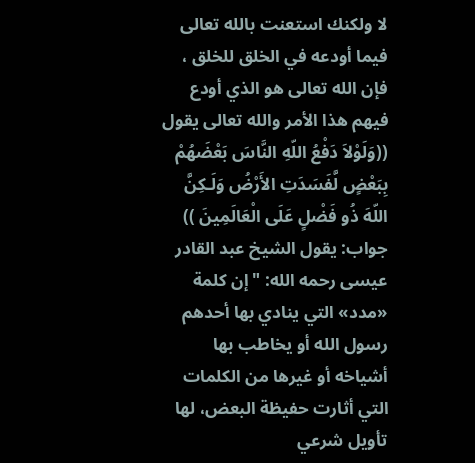لا ولكنك استعنت بالله تعالى فيما أودعه في الخلق للخلق ، فإن الله تعالى هو الذي أودع فيهم هذا الأمر والله تعالى يقول ((وَلَوْلاَ دَفْعُ اللّهِ النَّاسَ بَعْضَهُمْ بِبَعْضٍ لَّفَسَدَتِ الأَرْضُ وَلَـكِنَّ اللّهَ ذُو فَضْلٍ عَلَى الْعَالَمِينَ )) جواب: يقول الشيخ عبد القادر عيسى رحمه الله: "إن كلمة «مدد» التي ينادي بها أحدهم رسول الله أو يخاطب بها أشياخه أو غيرها من الكلمات التي أثارت حفيظة البعض، لها تأويل شرعي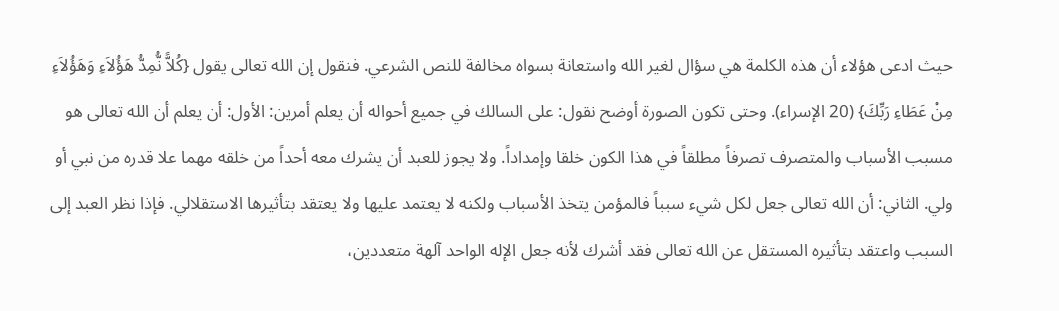حيث ادعى هؤلاء أن هذه الكلمة هي سؤال لغير الله واستعانة بسواه مخالفة للنص الشرعي. فنقول إن الله تعالى يقول {كُلاًّ نُّمِدُّ هَؤُلاَءِ وَهَؤُلاَءِ مِنْ عَطَاءِ رَبِّكَ} (20 الإسراء). وحتى تكون الصورة أوضح نقول: على السالك في جميع أحواله أن يعلم أمرين: الأول: أن يعلم أن الله تعالى هو مسبب الأسباب والمتصرف تصرفاً مطلقاً في هذا الكون خلقا وإمداداً. ولا يجوز للعبد أن يشرك معه أحداً من خلقه مهما علا قدره من نبي أو ولي. الثاني: أن الله تعالى جعل لكل شيء سبباً فالمؤمن يتخذ الأسباب ولكنه لا يعتمد عليها ولا يعتقد بتأثيرها الاستقلالي. فإذا نظر العبد إلى السبب واعتقد بتأثيره المستقل عن الله تعالى فقد أشرك لأنه جعل الإله الواحد آلهة متعددين،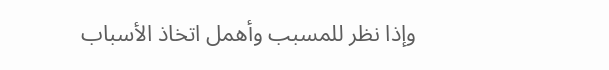وإذا نظر للمسبب وأهمل اتخاذ الأسباب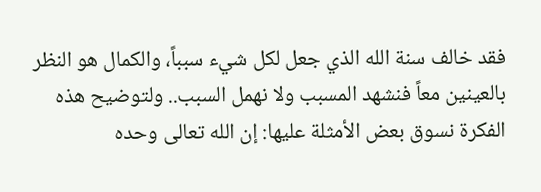فقد خالف سنة الله الذي جعل لكل شيء سبباً، والكمال هو النظر بالعينين معاً فنشهد المسبب ولا نهمل السبب.. ولتوضيح هذه الفكرة نسوق بعض الأمثلة عليها: إن الله تعالى وحده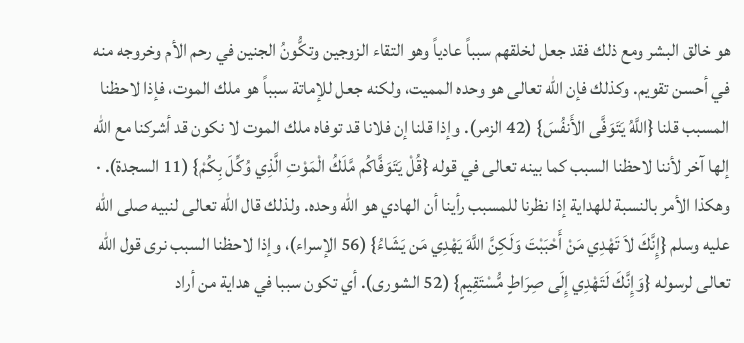هو خالق البشر ومع ذلك فقد جعل لخلقهم سبباً عادياً وهو التقاء الزوجين وتكُّونُ الجنين في رحم الأم وخروجه منه في أحسن تقويم. وكذلك فإن الله تعالى هو وحده المميت، ولكنه جعل للإماتة سبباً هو ملك الموت، فإذا لاحظنا المسبب قلنا {اللَّهُ يَتَوَفَّى الأَنفُسَ} (42 الزمر). وإذا قلنا إن فلانا قد توفاه ملك الموت لا نكون قد أشركنا مع الله إلها آخر لأننا لاحظنا السبب كما بينه تعالى في قوله {قُلْ يَتَوَفَّاكُم مَّلَكُ الْمَوْتِ الَّذِي وُكِّلَ بِكُمْ} (11 السجدة). · وهكذا الأمر بالنسبة للهداية إذا نظرنا للمسبب رأينا أن الهادي هو الله وحده. ولذلك قال الله تعالى لنبيه صلى الله عليه وسلم {إِنَّكَ لاَ تَهْدِي مَنْ أَحْبَبْتَ وَلَكِنَّ اللَّهَ يَهْدِي مَن يَشَاءُ} (56 الإسراء)، وإذا لاحظنا السبب نرى قول الله تعالى لرسوله {وَإِنَّكَ لَتَهْدِي إِلَى صِرَاطٍ مُّسْتَقِيمٍ} (52 الشورى). أي تكون سببا في هداية من أراد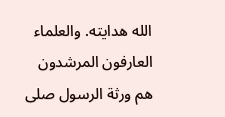الله هدايته. والعلماء العارفون المرشدون هم ورثة الرسول صلى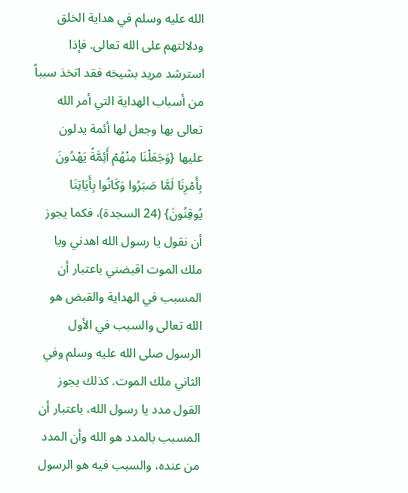الله عليه وسلم في هداية الخلق ودلالتهم على الله تعالى. فإذا استرشد مريد بشيخه فقد اتخذ سبباً من أسباب الهداية التي أمر الله تعالى بها وجعل لها أئمة يدلون عليها {وَجَعَلْنَا مِنْهُمْ أَئِمَّةً يَهْدُونَ بِأَمْرِنَا لَمَّا صَبَرُوا وَكَانُوا بِأَيَاتِنَا يُوقِنُونَ} (24 السجدة)، فكما يجوز أن نقول يا رسول الله اهدني ويا ملك الموت اقبضني باعتبار أن المسبب في الهداية والقبض هو الله تعالى والسبب في الأول الرسول صلى الله عليه وسلم وفي الثاني ملك الموت. كذلك يجوز القول مدد يا رسول الله، باعتبار أن المسبب بالمدد هو الله وأن المدد من عنده، والسبب فيه هو الرسول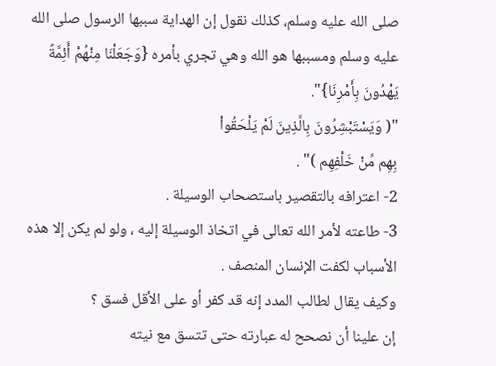صلى الله عليه وسلم، كذلك نقول إن الهداية سببها الرسول صلى الله عليه وسلم ومسببها هو الله وهي تجري بأمره {وَجَعَلْنَا مِنْهُمْ أَئِمَّةً يَهْدُونَ بِأَمْرِنَا}".
"( وَيَسْتَبْشِرُونَ بِالَّذِينَ لَمْ يَلْحَقُواْ
بِهِم مِّنْ خَلْفِهِم )" .
2- اعترافه بالتقصير باستصحاب الوسيلة .
3- طاعته لأمر الله تعالى في اتخاذ الوسيلة إليه ، ولو لم يكن إلا هذه الأسباب لكفت الإنسان المنصف .
وكيف يقال لطالب المدد إنه قد كفر أو على الأقل فسق ؟
إن علينا أن نصحح له عبارته حتى تتسق مع نيته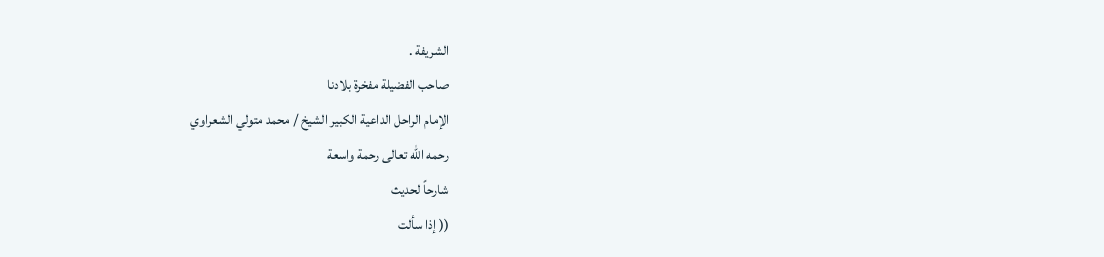الشريفة .
صاحب الفضيلة مفخرة بلادنا
الإمام الراحل الداعية الكبير الشيخ / محمد متولي الشعراوي
رحمه الله تعالى رحمة واسعة
شارحاً لحديث
(( إذا سألت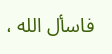فاسأل الله ،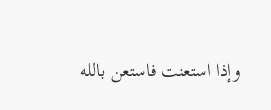وإذا استعنت فاستعن بالله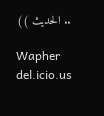.. الحديث ))

Wapher
del.icio.us